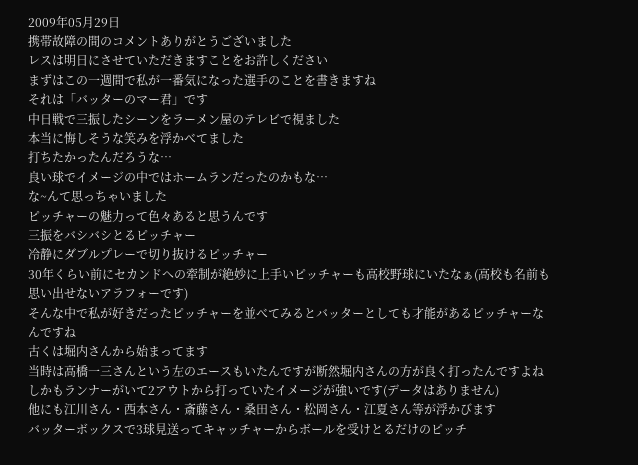2009年05月29日
携帯故障の間のコメントありがとうございました
レスは明日にさせていただきますことをお許しください
まずはこの一週間で私が一番気になった選手のことを書きますね
それは「バッターのマー君」です
中日戦で三振したシーンをラーメン屋のテレビで視ました
本当に悔しそうな笑みを浮かべてました
打ちたかったんだろうな…
良い球でイメージの中ではホームランだったのかもな…
な~んて思っちゃいました
ピッチャーの魅力って色々あると思うんです
三振をバシバシとるピッチャー
冷静にダブルプレーで切り抜けるピッチャー
30年くらい前にセカンドへの牽制が絶妙に上手いピッチャーも高校野球にいたなぁ(高校も名前も思い出せないアラフォーです)
そんな中で私が好きだったピッチャーを並べてみるとバッターとしても才能があるピッチャーなんですね
古くは堀内さんから始まってます
当時は高橋一三さんという左のエースもいたんですが断然堀内さんの方が良く打ったんですよね
しかもランナーがいて2アウトから打っていたイメージが強いです(データはありません)
他にも江川さん・西本さん・斎藤さん・桑田さん・松岡さん・江夏さん等が浮かびます
バッターボックスで3球見送ってキャッチャーからボールを受けとるだけのピッチ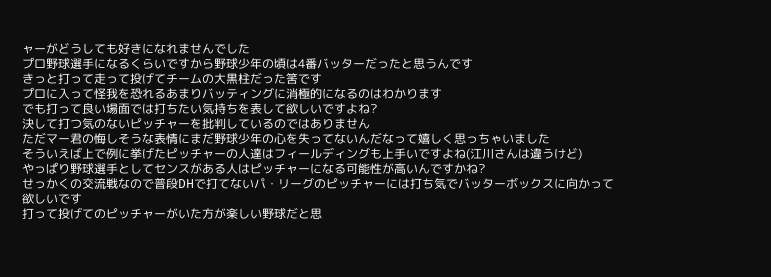ャーがどうしても好きになれませんでした
プロ野球選手になるくらいですから野球少年の頃は4番バッターだったと思うんです
きっと打って走って投げてチームの大黒柱だった筈です
プロに入って怪我を恐れるあまりバッティングに消極的になるのはわかります
でも打って良い場面では打ちたい気持ちを表して欲しいですよね?
決して打つ気のないピッチャーを批判しているのではありません
ただマー君の悔しそうな表情にまだ野球少年の心を失ってないんだなって嬉しく思っちゃいました
そういえば上で例に挙げたピッチャーの人達はフィールディングも上手いですよね(江川さんは違うけど)
やっぱり野球選手としてセンスがある人はピッチャーになる可能性が高いんですかね?
せっかくの交流戦なので普段DHで打てないパ・リーグのピッチャーには打ち気でバッターボックスに向かって欲しいです
打って投げてのピッチャーがいた方が楽しい野球だと思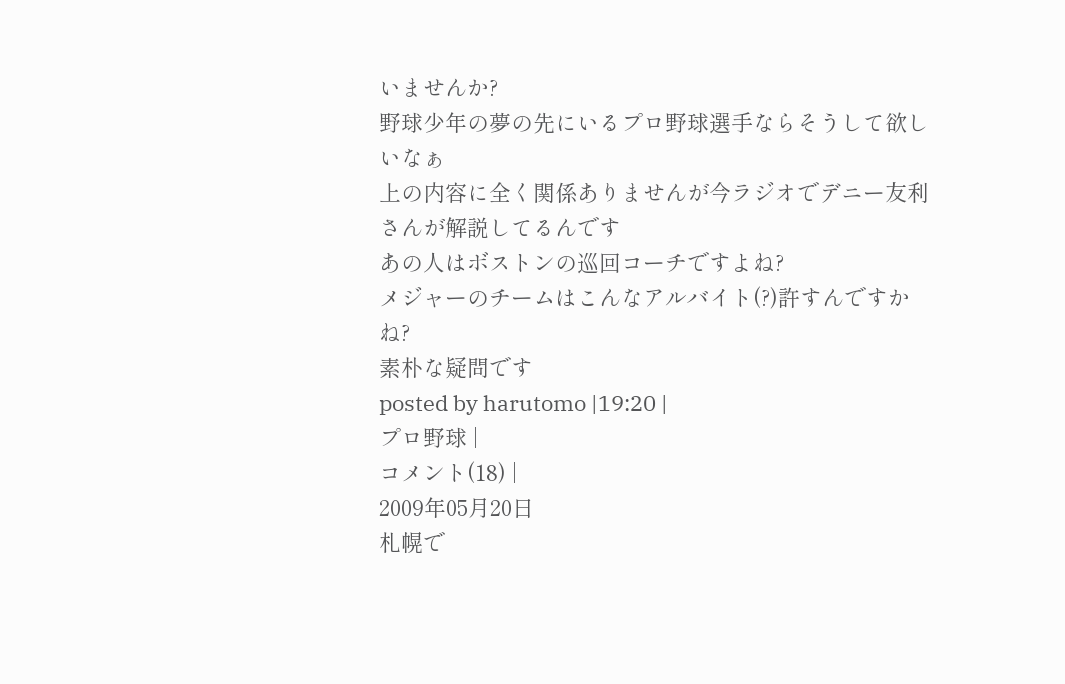いませんか?
野球少年の夢の先にいるプロ野球選手ならそうして欲しいなぁ
上の内容に全く関係ありませんが今ラジオでデニー友利さんが解説してるんです
あの人はボストンの巡回コーチですよね?
メジャーのチームはこんなアルバイト(?)許すんですかね?
素朴な疑問です
posted by harutomo |19:20 |
プロ野球 |
コメント(18) |
2009年05月20日
札幌で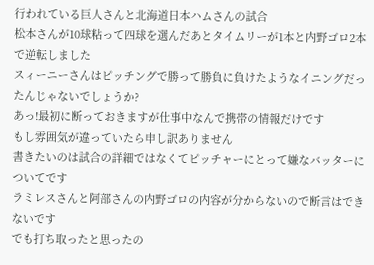行われている巨人さんと北海道日本ハムさんの試合
松本さんが10球粘って四球を選んだあとタイムリーが1本と内野ゴロ2本で逆転しました
スィーニーさんはピッチングで勝って勝負に負けたようなイニングだったんじゃないでしょうか?
あっ!最初に断っておきますが仕事中なんで携帯の情報だけです
もし雰囲気が違っていたら申し訳ありません
書きたいのは試合の詳細ではなくてピッチャーにとって嫌なバッターについてです
ラミレスさんと阿部さんの内野ゴロの内容が分からないので断言はできないです
でも打ち取ったと思ったの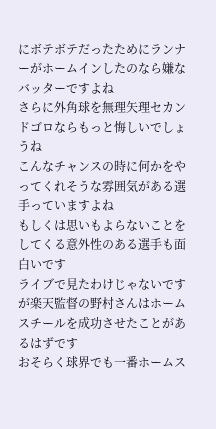にボテボテだったためにランナーがホームインしたのなら嫌なバッターですよね
さらに外角球を無理矢理セカンドゴロならもっと悔しいでしょうね
こんなチャンスの時に何かをやってくれそうな雰囲気がある選手っていますよね
もしくは思いもよらないことをしてくる意外性のある選手も面白いです
ライブで見たわけじゃないですが楽天監督の野村さんはホームスチールを成功させたことがあるはずです
おそらく球界でも一番ホームス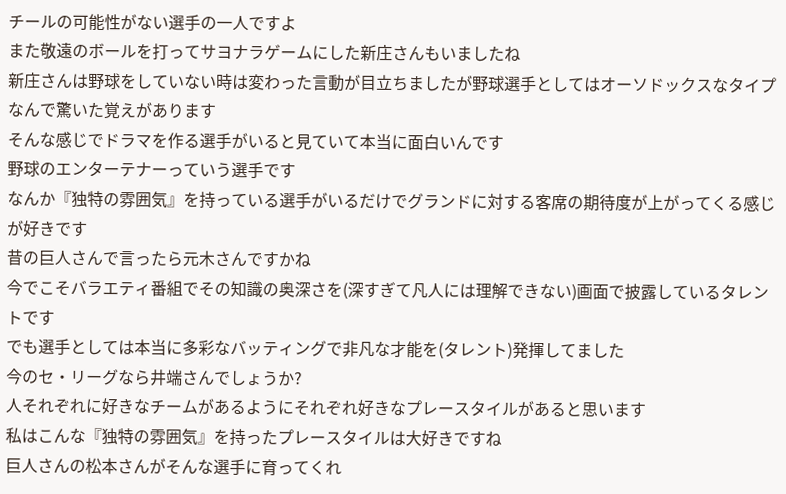チールの可能性がない選手の一人ですよ
また敬遠のボールを打ってサヨナラゲームにした新庄さんもいましたね
新庄さんは野球をしていない時は変わった言動が目立ちましたが野球選手としてはオーソドックスなタイプなんで驚いた覚えがあります
そんな感じでドラマを作る選手がいると見ていて本当に面白いんです
野球のエンターテナーっていう選手です
なんか『独特の雰囲気』を持っている選手がいるだけでグランドに対する客席の期待度が上がってくる感じが好きです
昔の巨人さんで言ったら元木さんですかね
今でこそバラエティ番組でその知識の奥深さを(深すぎて凡人には理解できない)画面で披露しているタレントです
でも選手としては本当に多彩なバッティングで非凡な才能を(タレント)発揮してました
今のセ・リーグなら井端さんでしょうか?
人それぞれに好きなチームがあるようにそれぞれ好きなプレースタイルがあると思います
私はこんな『独特の雰囲気』を持ったプレースタイルは大好きですね
巨人さんの松本さんがそんな選手に育ってくれ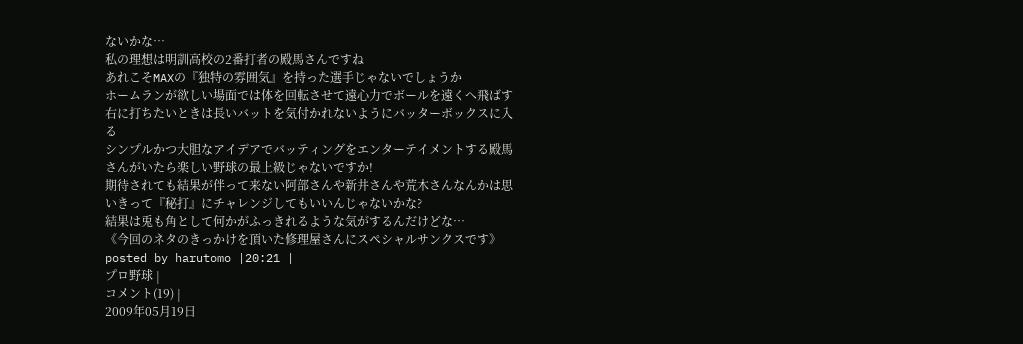ないかな…
私の理想は明訓高校の2番打者の殿馬さんですね
あれこそMAXの『独特の雰囲気』を持った選手じゃないでしょうか
ホームランが欲しい場面では体を回転させて遠心力でボールを遠くへ飛ばす
右に打ちたいときは長いバットを気付かれないようにバッターボックスに入る
シンプルかつ大胆なアイデアでバッティングをエンターテイメントする殿馬さんがいたら楽しい野球の最上級じゃないですか!
期待されても結果が伴って来ない阿部さんや新井さんや荒木さんなんかは思いきって『秘打』にチャレンジしてもいいんじゃないかな?
結果は兎も角として何かがふっきれるような気がするんだけどな…
《今回のネタのきっかけを頂いた修理屋さんにスペシャルサンクスです》
posted by harutomo |20:21 |
プロ野球 |
コメント(19) |
2009年05月19日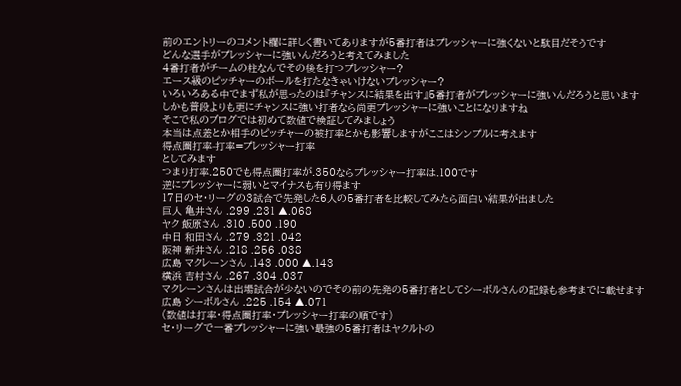前のエントリーのコメント欄に詳しく書いてありますが5番打者はプレッシャーに強くないと駄目だそうです
どんな選手がプレッシャーに強いんだろうと考えてみました
4番打者がチームの柱なんでその後を打つプレッシャー?
エース級のピッチャーのボールを打たなきゃいけないプレッシャー?
いろいろある中でまず私が思ったのは『チャンスに結果を出す』5番打者がプレッシャーに強いんだろうと思います
しかも普段よりも更にチャンスに強い打者なら尚更プレッシャーに強いことになりますね
そこで私のブログでは初めて数値で検証してみましょう
本当は点差とか相手のピッチャーの被打率とかも影響しますがここはシンプルに考えます
得点圏打率-打率=プレッシャー打率
としてみます
つまり打率.250でも得点圏打率が.350ならプレッシャー打率は.100です
逆にプレッシャーに弱いとマイナスも有り得ます
17日のセ・リーグの3試合で先発した6人の5番打者を比較してみたら面白い結果が出ました
巨人 亀井さん .299 .231 ▲.068
ヤク 飯原さん .310 .500 .190
中日 和田さん .279 .321 .042
阪神 新井さん .218 .256 .038
広島 マクレーンさん .143 .000 ▲.143
横浜 吉村さん .267 .304 .037
マクレーンさんは出場試合が少ないのでその前の先発の5番打者としてシーボルさんの記録も参考までに載せます
広島 シーボルさん .225 .154 ▲.071
(数値は打率・得点圏打率・プレッシャー打率の順です)
セ・リーグで一番プレッシャーに強い最強の5番打者はヤクルトの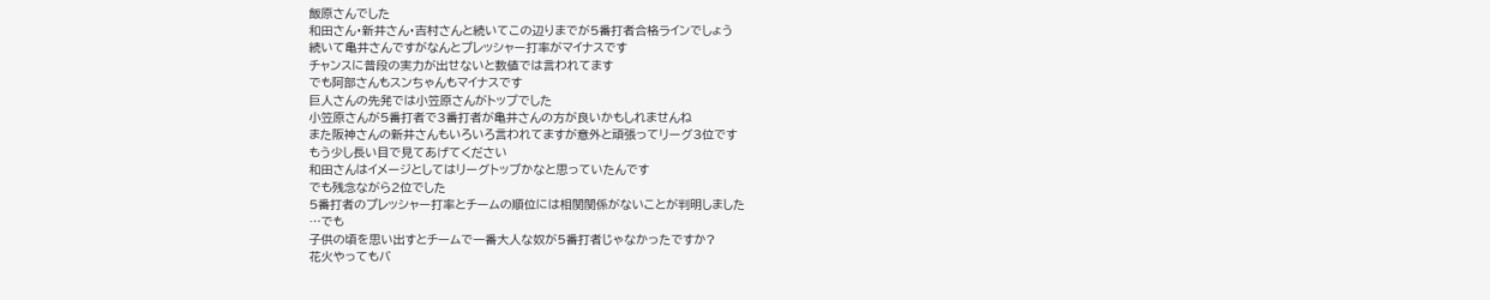飯原さんでした
和田さん・新井さん・吉村さんと続いてこの辺りまでが5番打者合格ラインでしょう
続いて亀井さんですがなんとプレッシャー打率がマイナスです
チャンスに普段の実力が出せないと数値では言われてます
でも阿部さんもスンちゃんもマイナスです
巨人さんの先発では小笠原さんがトップでした
小笠原さんが5番打者で3番打者が亀井さんの方が良いかもしれませんね
また阪神さんの新井さんもいろいろ言われてますが意外と頑張ってリーグ3位です
もう少し長い目で見てあげてください
和田さんはイメージとしてはリーグトップかなと思っていたんです
でも残念ながら2位でした
5番打者のプレッシャー打率とチームの順位には相関関係がないことが判明しました
…でも
子供の頃を思い出すとチームで一番大人な奴が5番打者じゃなかったですか?
花火やってもバ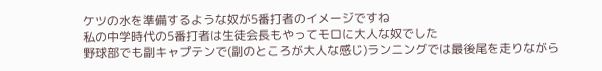ケツの水を準備するような奴が5番打者のイメージですね
私の中学時代の5番打者は生徒会長もやってモロに大人な奴でした
野球部でも副キャプテンで(副のところが大人な感じ)ランニングでは最後尾を走りながら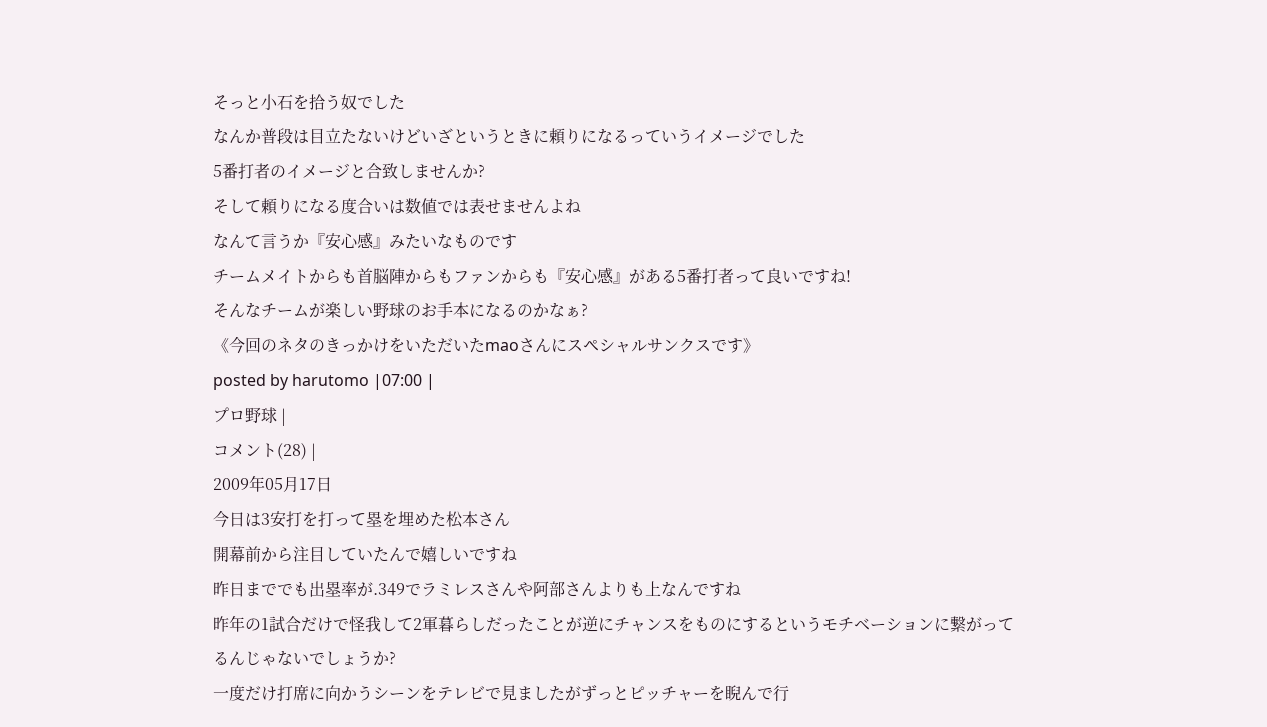そっと小石を拾う奴でした
なんか普段は目立たないけどいざというときに頼りになるっていうイメージでした
5番打者のイメージと合致しませんか?
そして頼りになる度合いは数値では表せませんよね
なんて言うか『安心感』みたいなものです
チームメイトからも首脳陣からもファンからも『安心感』がある5番打者って良いですね!
そんなチームが楽しい野球のお手本になるのかなぁ?
《今回のネタのきっかけをいただいたmaoさんにスペシャルサンクスです》
posted by harutomo |07:00 |
プロ野球 |
コメント(28) |
2009年05月17日
今日は3安打を打って塁を埋めた松本さん
開幕前から注目していたんで嬉しいですね
昨日まででも出塁率が.349でラミレスさんや阿部さんよりも上なんですね
昨年の1試合だけで怪我して2軍暮らしだったことが逆にチャンスをものにするというモチベーションに繋がってるんじゃないでしょうか?
一度だけ打席に向かうシーンをテレビで見ましたがずっとピッチャーを睨んで行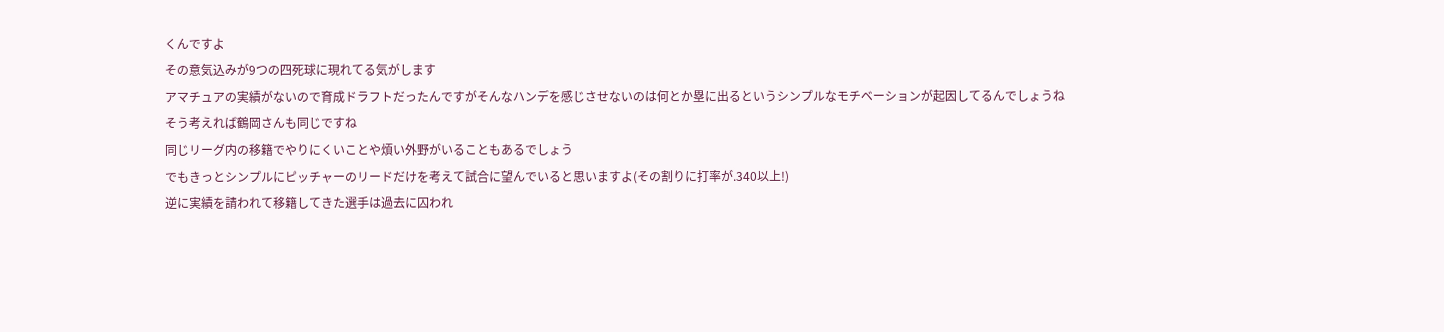くんですよ
その意気込みが9つの四死球に現れてる気がします
アマチュアの実績がないので育成ドラフトだったんですがそんなハンデを感じさせないのは何とか塁に出るというシンプルなモチベーションが起因してるんでしょうね
そう考えれば鶴岡さんも同じですね
同じリーグ内の移籍でやりにくいことや煩い外野がいることもあるでしょう
でもきっとシンプルにピッチャーのリードだけを考えて試合に望んでいると思いますよ(その割りに打率が.340以上!)
逆に実績を請われて移籍してきた選手は過去に囚われ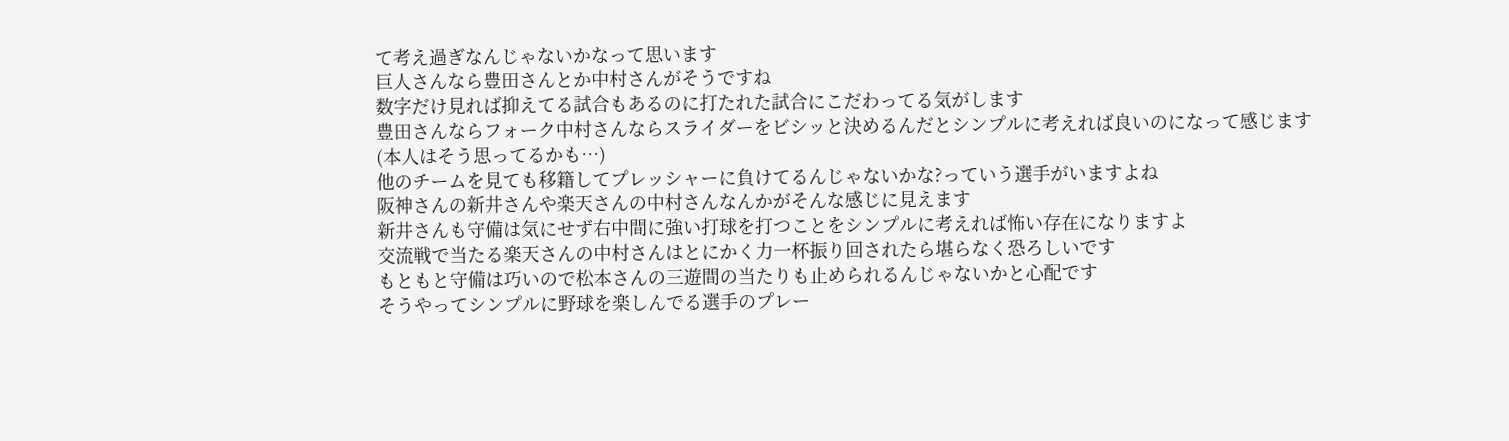て考え過ぎなんじゃないかなって思います
巨人さんなら豊田さんとか中村さんがそうですね
数字だけ見れば抑えてる試合もあるのに打たれた試合にこだわってる気がします
豊田さんならフォーク中村さんならスライダーをビシッと決めるんだとシンプルに考えれば良いのになって感じます(本人はそう思ってるかも…)
他のチームを見ても移籍してプレッシャーに負けてるんじゃないかな?っていう選手がいますよね
阪神さんの新井さんや楽天さんの中村さんなんかがそんな感じに見えます
新井さんも守備は気にせず右中間に強い打球を打つことをシンプルに考えれば怖い存在になりますよ
交流戦で当たる楽天さんの中村さんはとにかく力一杯振り回されたら堪らなく恐ろしいです
もともと守備は巧いので松本さんの三遊間の当たりも止められるんじゃないかと心配です
そうやってシンプルに野球を楽しんでる選手のプレー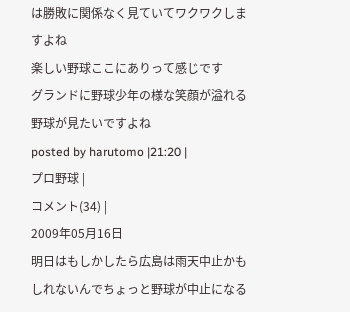は勝敗に関係なく見ていてワクワクしますよね
楽しい野球ここにありって感じです
グランドに野球少年の様な笑顔が溢れる野球が見たいですよね
posted by harutomo |21:20 |
プロ野球 |
コメント(34) |
2009年05月16日
明日はもしかしたら広島は雨天中止かもしれないんでちょっと野球が中止になる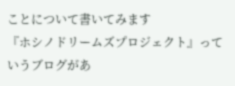ことについて書いてみます
『ホシノドリームズプロジェクト』っていうブログがあ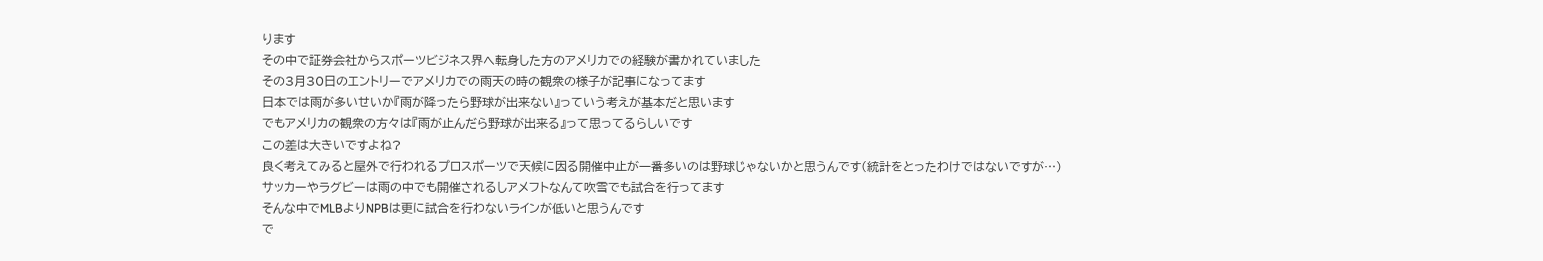ります
その中で証券会社からスポーツビジネス界へ転身した方のアメリカでの経験が書かれていました
その3月30日のエントリーでアメリカでの雨天の時の観衆の様子が記事になってます
日本では雨が多いせいか『雨が降ったら野球が出来ない』っていう考えが基本だと思います
でもアメリカの観衆の方々は『雨が止んだら野球が出来る』って思ってるらしいです
この差は大きいですよね?
良く考えてみると屋外で行われるプロスポーツで天候に因る開催中止が一番多いのは野球じゃないかと思うんです(統計をとったわけではないですが…)
サッカーやラグビーは雨の中でも開催されるしアメフトなんて吹雪でも試合を行ってます
そんな中でMLBよりNPBは更に試合を行わないラインが低いと思うんです
で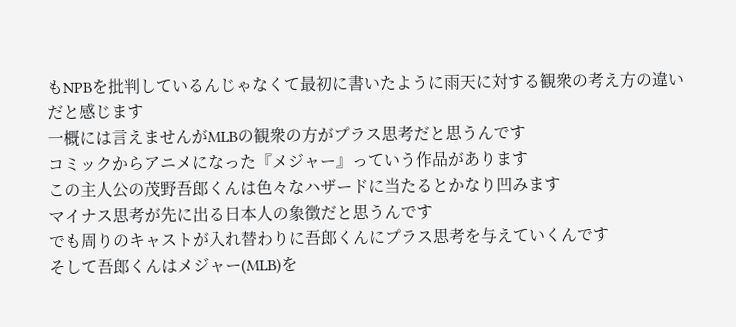もNPBを批判しているんじゃなくて最初に書いたように雨天に対する観衆の考え方の違いだと感じます
一概には言えませんがMLBの観衆の方がプラス思考だと思うんです
コミックからアニメになった『メジャー』っていう作品があります
この主人公の茂野吾郎くんは色々なハザードに当たるとかなり凹みます
マイナス思考が先に出る日本人の象徴だと思うんです
でも周りのキャストが入れ替わりに吾郎くんにプラス思考を与えていくんです
そして吾郎くんはメジャー(MLB)を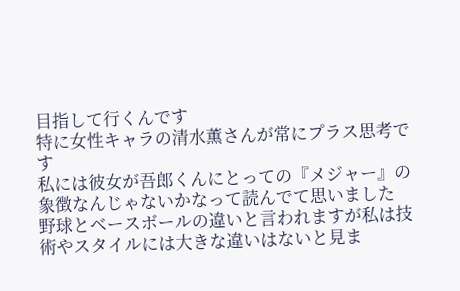目指して行くんです
特に女性キャラの清水薫さんが常にプラス思考です
私には彼女が吾郎くんにとっての『メジャー』の象徴なんじゃないかなって読んでて思いました
野球とベースボールの違いと言われますが私は技術やスタイルには大きな違いはないと見ま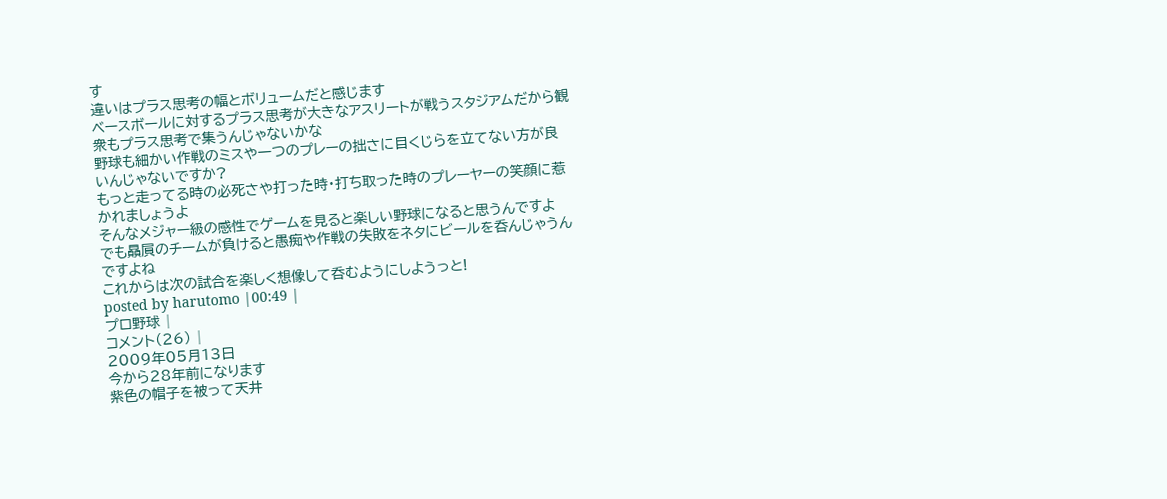す
違いはプラス思考の幅とボリュームだと感じます
ベースボールに対するプラス思考が大きなアスリートが戦うスタジアムだから観衆もプラス思考で集うんじゃないかな
野球も細かい作戦のミスや一つのプレーの拙さに目くじらを立てない方が良いんじゃないですか?
もっと走ってる時の必死さや打った時・打ち取った時のプレーヤーの笑顔に惹かれましょうよ
そんなメジャー級の感性でゲームを見ると楽しい野球になると思うんですよ
でも贔屓のチームが負けると愚痴や作戦の失敗をネタにビールを呑んじゃうんですよね
これからは次の試合を楽しく想像して呑むようにしようっと!
posted by harutomo |00:49 |
プロ野球 |
コメント(26) |
2009年05月13日
今から28年前になります
紫色の帽子を被って天井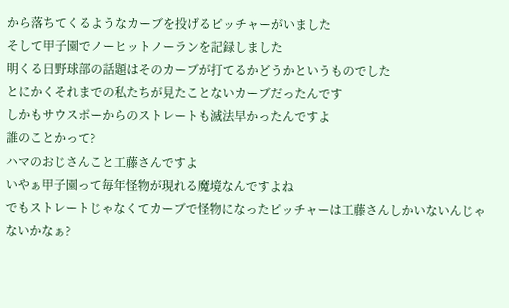から落ちてくるようなカーブを投げるピッチャーがいました
そして甲子園でノーヒットノーランを記録しました
明くる日野球部の話題はそのカーブが打てるかどうかというものでした
とにかくそれまでの私たちが見たことないカーブだったんです
しかもサウスポーからのストレートも滅法早かったんですよ
誰のことかって?
ハマのおじさんこと工藤さんですよ
いやぁ甲子園って毎年怪物が現れる魔境なんですよね
でもストレートじゃなくてカーブで怪物になったピッチャーは工藤さんしかいないんじゃないかなぁ?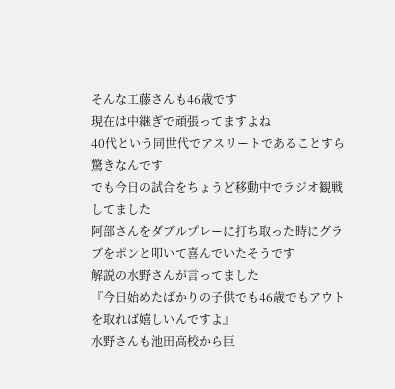そんな工藤さんも46歳です
現在は中継ぎで頑張ってますよね
40代という同世代でアスリートであることすら驚きなんです
でも今日の試合をちょうど移動中でラジオ観戦してました
阿部さんをダブルプレーに打ち取った時にグラブをポンと叩いて喜んでいたそうです
解説の水野さんが言ってました
『今日始めたばかりの子供でも46歳でもアウトを取れば嬉しいんですよ』
水野さんも池田高校から巨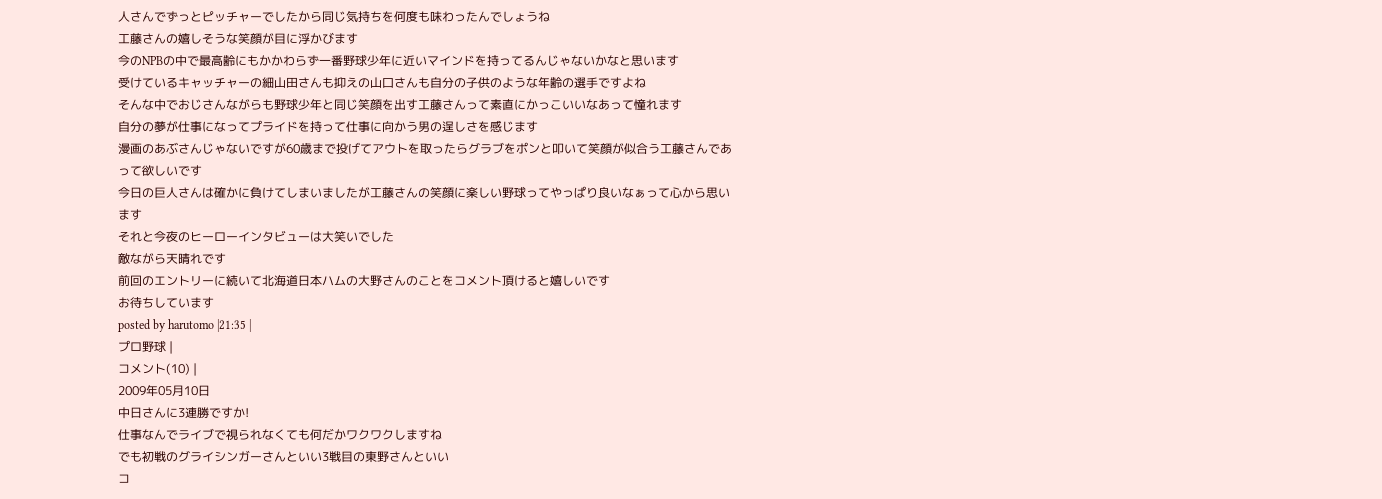人さんでずっとピッチャーでしたから同じ気持ちを何度も味わったんでしょうね
工藤さんの嬉しそうな笑顔が目に浮かびます
今のNPBの中で最高齢にもかかわらず一番野球少年に近いマインドを持ってるんじゃないかなと思います
受けているキャッチャーの細山田さんも抑えの山口さんも自分の子供のような年齢の選手ですよね
そんな中でおじさんながらも野球少年と同じ笑顔を出す工藤さんって素直にかっこいいなあって憧れます
自分の夢が仕事になってプライドを持って仕事に向かう男の逞しさを感じます
漫画のあぶさんじゃないですが60歳まで投げてアウトを取ったらグラブをポンと叩いて笑顔が似合う工藤さんであって欲しいです
今日の巨人さんは確かに負けてしまいましたが工藤さんの笑顔に楽しい野球ってやっぱり良いなぁって心から思います
それと今夜のヒーローインタビューは大笑いでした
敵ながら天晴れです
前回のエントリーに続いて北海道日本ハムの大野さんのことをコメント頂けると嬉しいです
お待ちしています
posted by harutomo |21:35 |
プロ野球 |
コメント(10) |
2009年05月10日
中日さんに3連勝ですか!
仕事なんでライブで視られなくても何だかワクワクしますね
でも初戦のグライシンガーさんといい3戦目の東野さんといい
コ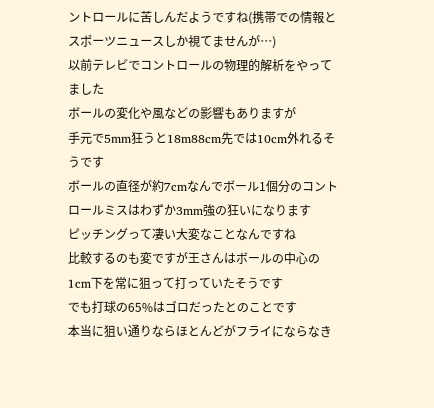ントロールに苦しんだようですね(携帯での情報とスポーツニュースしか視てませんが…)
以前テレビでコントロールの物理的解析をやってました
ボールの変化や風などの影響もありますが
手元で5mm狂うと18m88cm先では10cm外れるそうです
ボールの直径が約7cmなんでボール1個分のコントロールミスはわずか3mm強の狂いになります
ピッチングって凄い大変なことなんですね
比較するのも変ですが王さんはボールの中心の1cm下を常に狙って打っていたそうです
でも打球の65%はゴロだったとのことです
本当に狙い通りならほとんどがフライにならなき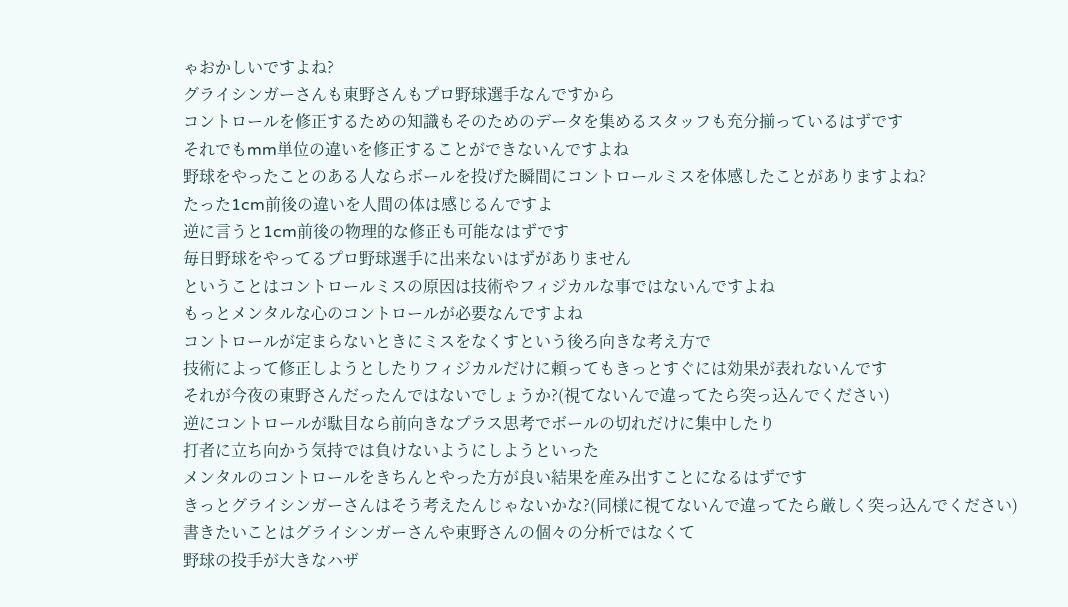ゃおかしいですよね?
グライシンガーさんも東野さんもプロ野球選手なんですから
コントロールを修正するための知識もそのためのデータを集めるスタッフも充分揃っているはずです
それでもmm単位の違いを修正することができないんですよね
野球をやったことのある人ならボールを投げた瞬間にコントロールミスを体感したことがありますよね?
たった1cm前後の違いを人間の体は感じるんですよ
逆に言うと1cm前後の物理的な修正も可能なはずです
毎日野球をやってるプロ野球選手に出来ないはずがありません
ということはコントロールミスの原因は技術やフィジカルな事ではないんですよね
もっとメンタルな心のコントロールが必要なんですよね
コントロールが定まらないときにミスをなくすという後ろ向きな考え方で
技術によって修正しようとしたりフィジカルだけに頼ってもきっとすぐには効果が表れないんです
それが今夜の東野さんだったんではないでしょうか?(視てないんで違ってたら突っ込んでください)
逆にコントロールが駄目なら前向きなプラス思考でボールの切れだけに集中したり
打者に立ち向かう気持では負けないようにしようといった
メンタルのコントロールをきちんとやった方が良い結果を産み出すことになるはずです
きっとグライシンガーさんはそう考えたんじゃないかな?(同様に視てないんで違ってたら厳しく突っ込んでください)
書きたいことはグライシンガーさんや東野さんの個々の分析ではなくて
野球の投手が大きなハザ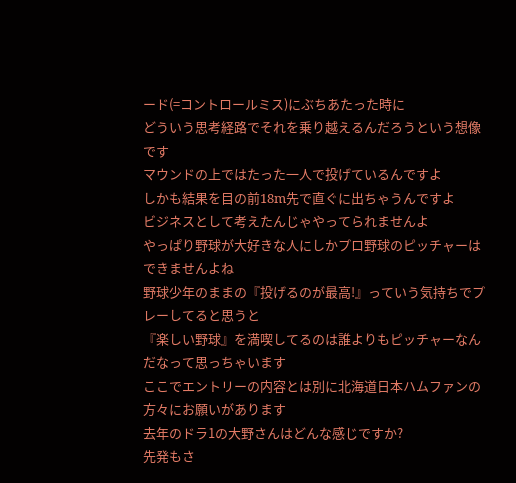ード(=コントロールミス)にぶちあたった時に
どういう思考経路でそれを乗り越えるんだろうという想像です
マウンドの上ではたった一人で投げているんですよ
しかも結果を目の前18m先で直ぐに出ちゃうんですよ
ビジネスとして考えたんじゃやってられませんよ
やっぱり野球が大好きな人にしかプロ野球のピッチャーはできませんよね
野球少年のままの『投げるのが最高!』っていう気持ちでプレーしてると思うと
『楽しい野球』を満喫してるのは誰よりもピッチャーなんだなって思っちゃいます
ここでエントリーの内容とは別に北海道日本ハムファンの方々にお願いがあります
去年のドラ1の大野さんはどんな感じですか?
先発もさ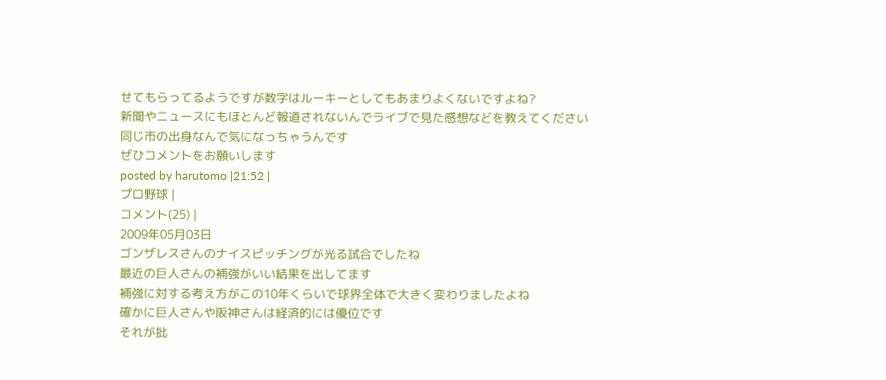せてもらってるようですが数字はルーキーとしてもあまりよくないですよね?
新聞やニュースにもほとんど報道されないんでライブで見た感想などを教えてください
同じ市の出身なんで気になっちゃうんです
ぜひコメントをお願いします
posted by harutomo |21:52 |
プロ野球 |
コメント(25) |
2009年05月03日
ゴンザレスさんのナイスピッチングが光る試合でしたね
最近の巨人さんの補強がいい結果を出してます
補強に対する考え方がこの10年くらいで球界全体で大きく変わりましたよね
確かに巨人さんや阪神さんは経済的には優位です
それが批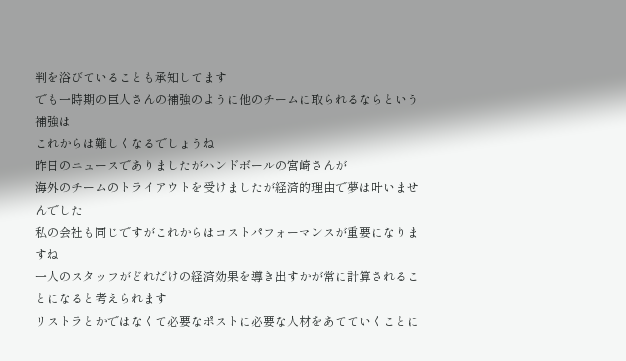判を浴びていることも承知してます
でも一時期の巨人さんの補強のように他のチームに取られるならという補強は
これからは難しくなるでしょうね
昨日のニュースでありましたがハンドボールの宮崎さんが
海外のチームのトライアウトを受けましたが経済的理由で夢は叶いませんでした
私の会社も同じですがこれからはコストパフォーマンスが重要になりますね
一人のスタッフがどれだけの経済効果を導き出すかが常に計算されることになると考えられます
リストラとかではなくて必要なポストに必要な人材をあてていくことに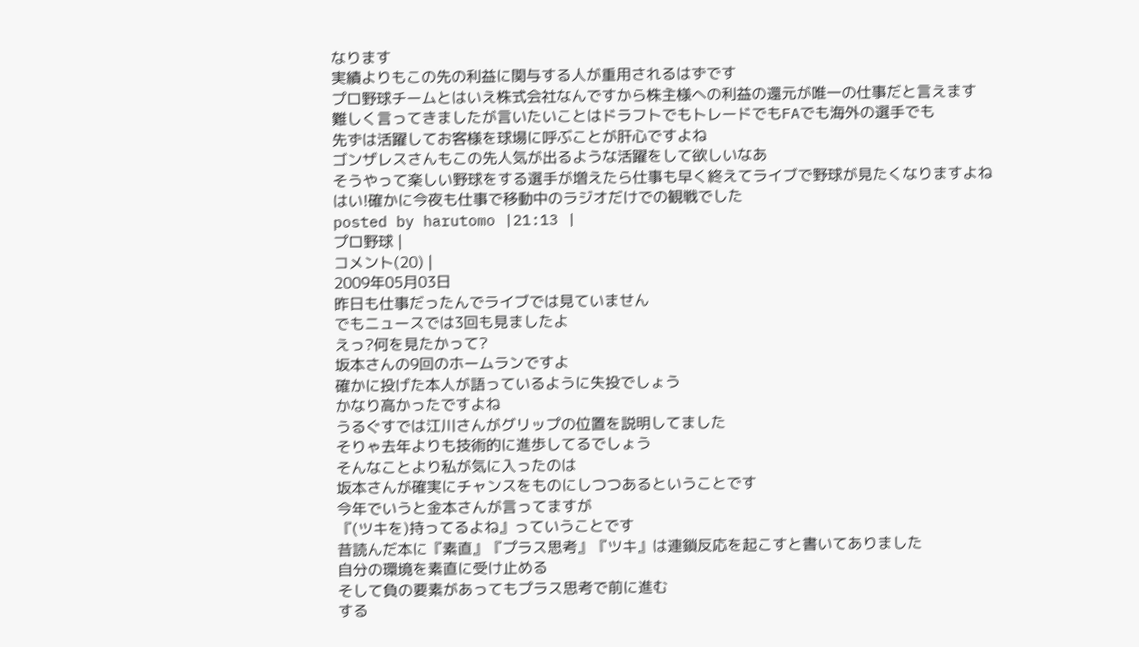なります
実績よりもこの先の利益に関与する人が重用されるはずです
プロ野球チームとはいえ株式会社なんですから株主様への利益の還元が唯一の仕事だと言えます
難しく言ってきましたが言いたいことはドラフトでもトレードでもFAでも海外の選手でも
先ずは活躍してお客様を球場に呼ぶことが肝心ですよね
ゴンザレスさんもこの先人気が出るような活躍をして欲しいなあ
そうやって楽しい野球をする選手が増えたら仕事も早く終えてライブで野球が見たくなりますよね
はい!確かに今夜も仕事で移動中のラジオだけでの観戦でした
posted by harutomo |21:13 |
プロ野球 |
コメント(20) |
2009年05月03日
昨日も仕事だったんでライブでは見ていません
でもニュースでは3回も見ましたよ
えっ?何を見たかって?
坂本さんの9回のホームランですよ
確かに投げた本人が語っているように失投でしょう
かなり高かったですよね
うるぐすでは江川さんがグリップの位置を説明してました
そりゃ去年よりも技術的に進歩してるでしょう
そんなことより私が気に入ったのは
坂本さんが確実にチャンスをものにしつつあるということです
今年でいうと金本さんが言ってますが
『(ツキを)持ってるよね』っていうことです
昔読んだ本に『素直』『プラス思考』『ツキ』は連鎖反応を起こすと書いてありました
自分の環境を素直に受け止める
そして負の要素があってもプラス思考で前に進む
する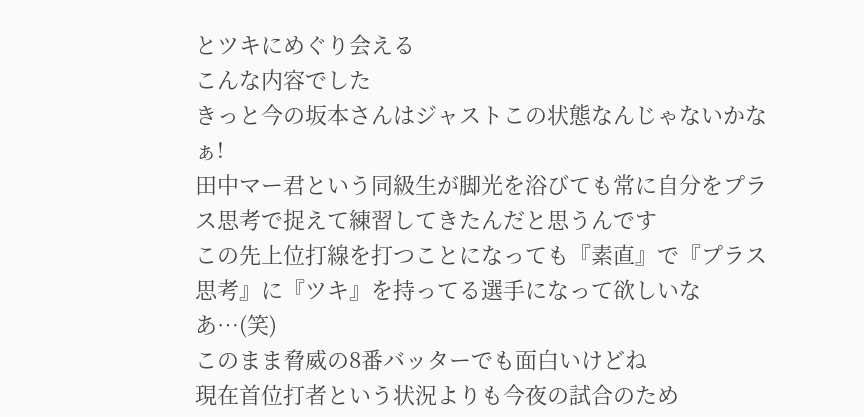とツキにめぐり会える
こんな内容でした
きっと今の坂本さんはジャストこの状態なんじゃないかなぁ!
田中マー君という同級生が脚光を浴びても常に自分をプラス思考で捉えて練習してきたんだと思うんです
この先上位打線を打つことになっても『素直』で『プラス思考』に『ツキ』を持ってる選手になって欲しいなあ…(笑)
このまま脅威の8番バッターでも面白いけどね
現在首位打者という状況よりも今夜の試合のため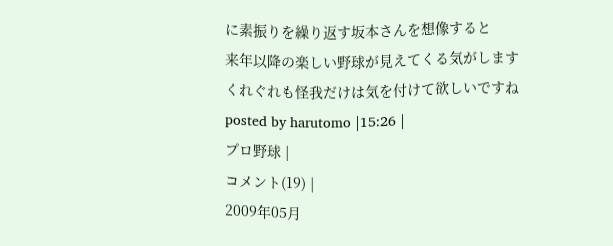に素振りを繰り返す坂本さんを想像すると
来年以降の楽しい野球が見えてくる気がします
くれぐれも怪我だけは気を付けて欲しいですね
posted by harutomo |15:26 |
プロ野球 |
コメント(19) |
2009年05月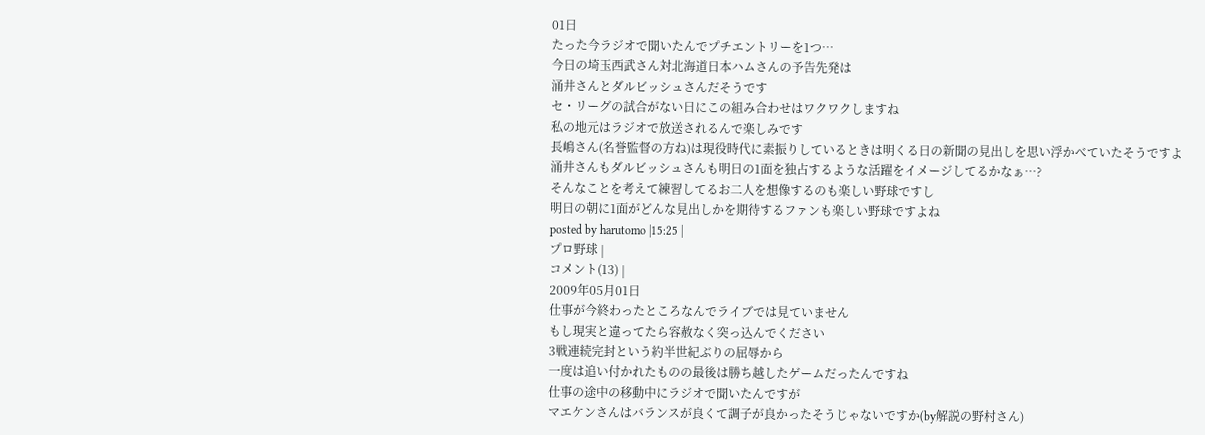01日
たった今ラジオで聞いたんでプチエントリーを1つ…
今日の埼玉西武さん対北海道日本ハムさんの予告先発は
涌井さんとダルビッシュさんだそうです
セ・リーグの試合がない日にこの組み合わせはワクワクしますね
私の地元はラジオで放送されるんで楽しみです
長嶋さん(名誉監督の方ね)は現役時代に素振りしているときは明くる日の新聞の見出しを思い浮かべていたそうですよ
涌井さんもダルビッシュさんも明日の1面を独占するような活躍をイメージしてるかなぁ…?
そんなことを考えて練習してるお二人を想像するのも楽しい野球ですし
明日の朝に1面がどんな見出しかを期待するファンも楽しい野球ですよね
posted by harutomo |15:25 |
プロ野球 |
コメント(13) |
2009年05月01日
仕事が今終わったところなんでライブでは見ていません
もし現実と違ってたら容赦なく突っ込んでください
3戦連続完封という約半世紀ぶりの屈辱から
一度は追い付かれたものの最後は勝ち越したゲームだったんですね
仕事の途中の移動中にラジオで聞いたんですが
マエケンさんはバランスが良くて調子が良かったそうじゃないですか(by解説の野村さん)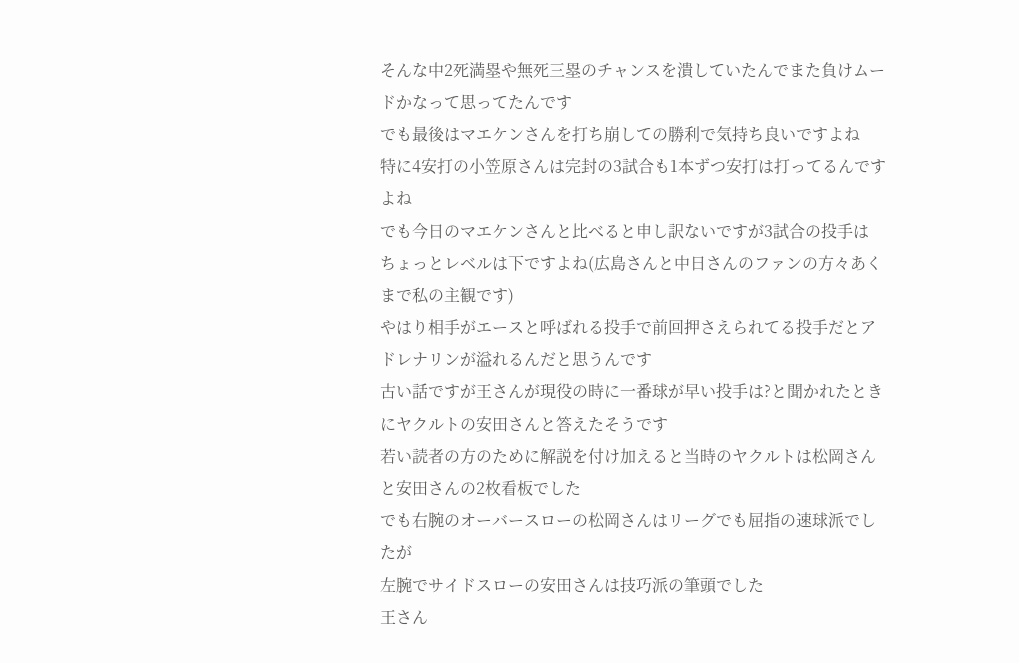そんな中2死満塁や無死三塁のチャンスを潰していたんでまた負けムードかなって思ってたんです
でも最後はマエケンさんを打ち崩しての勝利で気持ち良いですよね
特に4安打の小笠原さんは完封の3試合も1本ずつ安打は打ってるんですよね
でも今日のマエケンさんと比べると申し訳ないですが3試合の投手は
ちょっとレベルは下ですよね(広島さんと中日さんのファンの方々あくまで私の主観です)
やはり相手がエースと呼ばれる投手で前回押さえられてる投手だとアドレナリンが溢れるんだと思うんです
古い話ですが王さんが現役の時に一番球が早い投手は?と聞かれたときにヤクルトの安田さんと答えたそうです
若い読者の方のために解説を付け加えると当時のヤクルトは松岡さんと安田さんの2枚看板でした
でも右腕のオーバースローの松岡さんはリーグでも屈指の速球派でしたが
左腕でサイドスローの安田さんは技巧派の筆頭でした
王さん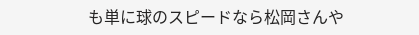も単に球のスピードなら松岡さんや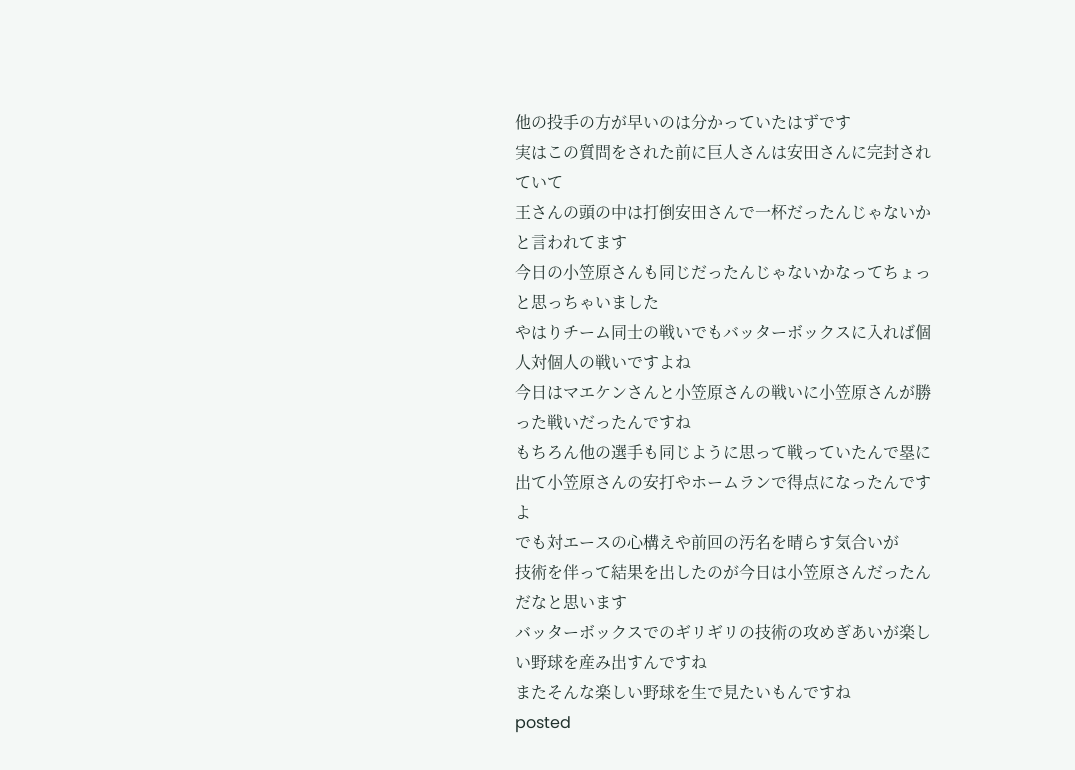他の投手の方が早いのは分かっていたはずです
実はこの質問をされた前に巨人さんは安田さんに完封されていて
王さんの頭の中は打倒安田さんで一杯だったんじゃないかと言われてます
今日の小笠原さんも同じだったんじゃないかなってちょっと思っちゃいました
やはりチーム同士の戦いでもバッターボックスに入れば個人対個人の戦いですよね
今日はマエケンさんと小笠原さんの戦いに小笠原さんが勝った戦いだったんですね
もちろん他の選手も同じように思って戦っていたんで塁に出て小笠原さんの安打やホームランで得点になったんですよ
でも対エースの心構えや前回の汚名を晴らす気合いが
技術を伴って結果を出したのが今日は小笠原さんだったんだなと思います
バッターボックスでのギリギリの技術の攻めぎあいが楽しい野球を産み出すんですね
またそんな楽しい野球を生で見たいもんですね
posted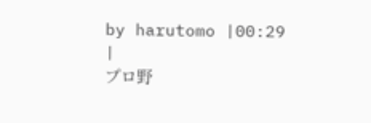by harutomo |00:29 |
プロ野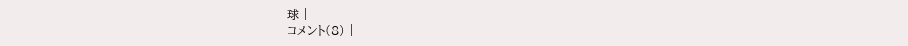球 |
コメント(8) |